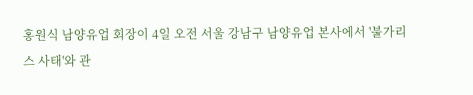홍원식 남양유업 회장이 4일 오전 서울 강남구 남양유업 본사에서 '불가리스 사태'와 관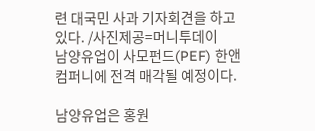련 대국민 사과 기자회견을 하고 있다. /사진제공=머니투데이
남양유업이 사모펀드(PEF) 한앤컴퍼니에 전격 매각될 예정이다.

남양유업은 홍원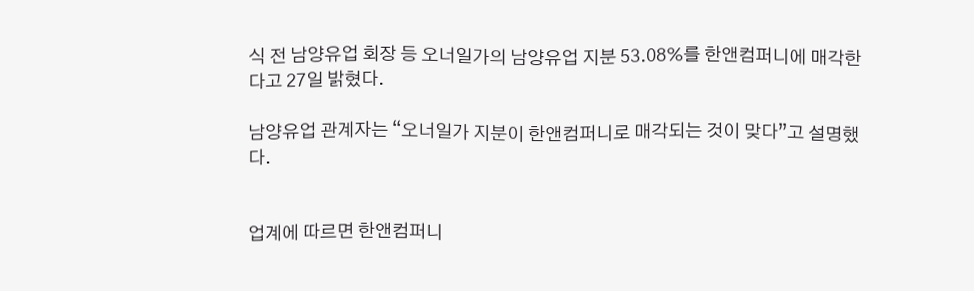식 전 남양유업 회장 등 오너일가의 남양유업 지분 53.08%를 한앤컴퍼니에 매각한다고 27일 밝혔다.

남양유업 관계자는 “오너일가 지분이 한앤컴퍼니로 매각되는 것이 맞다”고 설명했다.


업계에 따르면 한앤컴퍼니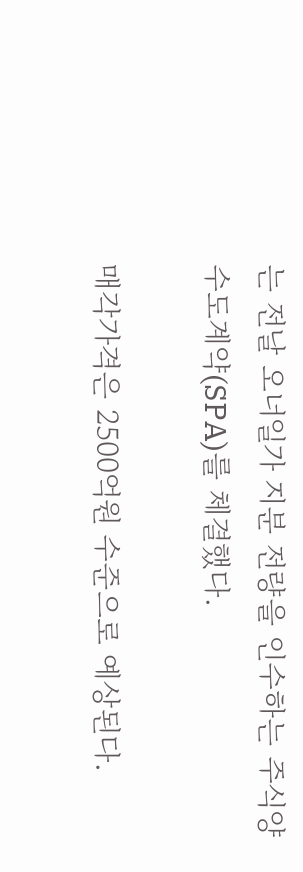는 전날 오너일가 지분 전량을 인수하는 주식양수도계약(SPA)를 체결했다.

매각가격은 2500억원 수준으로 예상된다.